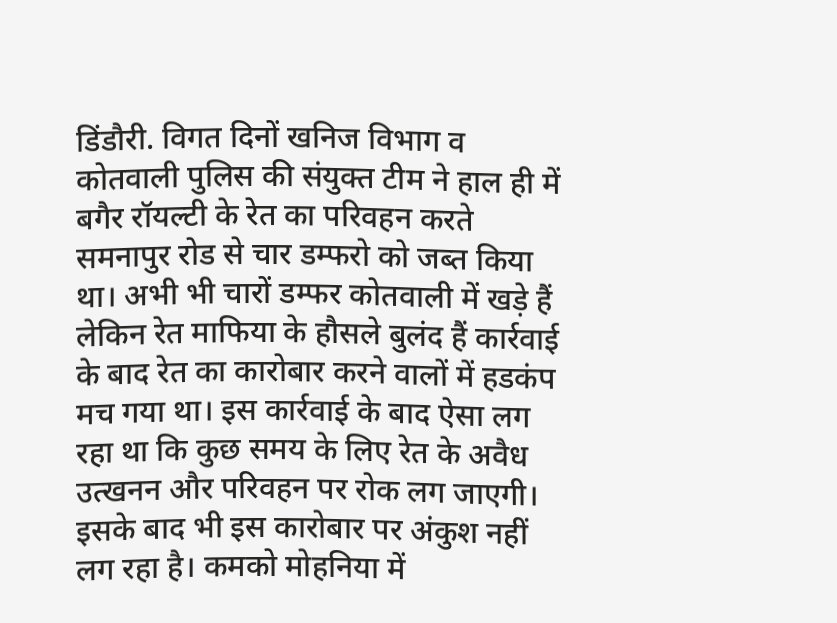डिंडौरी. विगत दिनों खनिज विभाग व कोतवाली पुलिस की संयुक्त टीम ने हाल ही में बगैर रॉयल्टी के रेत का परिवहन करते समनापुर रोड से चार डम्फरो को जब्त किया था। अभी भी चारों डम्फर कोतवाली में खड़े हैं लेकिन रेत माफिया के हौसले बुलंद हैं कार्रवाई के बाद रेत का कारोबार करने वालों में हडकंप मच गया था। इस कार्रवाई के बाद ऐसा लग रहा था कि कुछ समय के लिए रेत के अवैध उत्खनन और परिवहन पर रोक लग जाएगी। इसके बाद भी इस कारोबार पर अंकुश नहीं लग रहा है। कमको मोहनिया में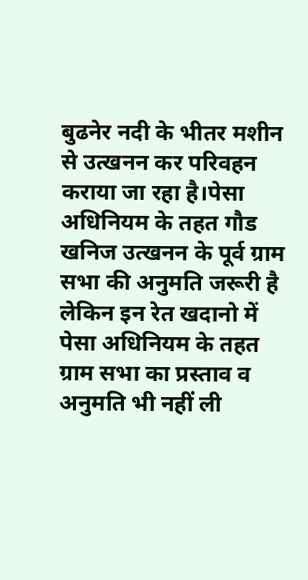बुढनेर नदी के भीतर मशीन से उत्खनन कर परिवहन कराया जा रहा है।पेसा अधिनियम के तहत गौड खनिज उत्खनन के पूर्व ग्राम सभा की अनुमति जरूरी है लेकिन इन रेत खदानो में पेसा अधिनियम के तहत ग्राम सभा का प्रस्ताव व अनुमति भी नहीं ली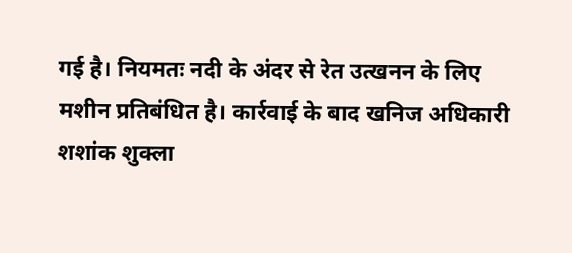गई है। नियमतः नदी के अंदर से रेत उत्खनन के लिए मशीन प्रतिबंधित है। कार्रवाई के बाद खनिज अधिकारी शशांक शुक्ला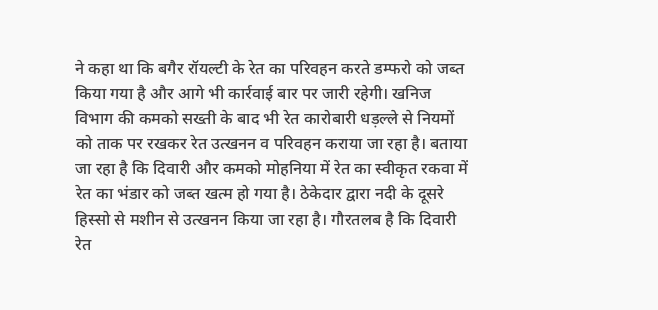ने कहा था कि बगैर रॉयल्टी के रेत का परिवहन करते डम्फरो को जब्त किया गया है और आगे भी कार्रवाई बार पर जारी रहेगी। खनिज विभाग की कमको सख्ती के बाद भी रेत कारोबारी धड़ल्ले से नियमों को ताक पर रखकर रेत उत्खनन व परिवहन कराया जा रहा है। बताया जा रहा है कि दिवारी और कमको मोहनिया में रेत का स्वीकृत रकवा में रेत का भंडार को जब्त खत्म हो गया है। ठेकेदार द्वारा नदी के दूसरे हिस्सो से मशीन से उत्खनन किया जा रहा है। गौरतलब है कि दिवारी रेत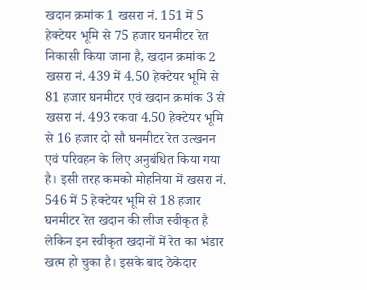खदान क्रमांक 1 खसरा नं. 151 में 5 हेक्टेयर भूमि से 75 हजार घनमीटर रेत निकासी किया जाना है, खदान क्रमांक 2 खसरा नं. 439 में 4.50 हेक्टेयर भूमि से 81 हजार घनमीटर एवं खदान क्रमांक 3 से खसरा नं. 493 रकवा 4.50 हेक्टेयर भूमि से 16 हजार दो सौ घनमीटर रेत उत्खनन एवं परिवहन के लिए अनुबंधित किया गया है। इसी तरह कमको मोहनिया में खसरा नं. 546 में 5 हेक्टेयर भूमि से 18 हजार घनमीटर रेत खदान की लीज स्वीकृत है लेकिन इन स्वीकृत खदानों में रेत का भंडार खत्म हो चुका है। इसके बाद ठेकेदार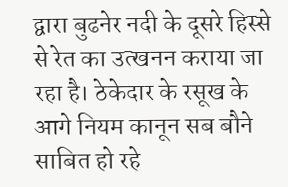द्वारा बुढनेर नदी के दूसरे हिस्से से रेत का उत्खनन कराया जा रहा है। ठेकेदार के रसूख के आगे नियम कानून सब बौने साबित हो रहे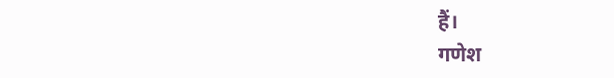हैं।
गणेश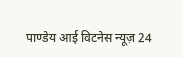पाण्डेय आई विटनेस न्यूज़ 24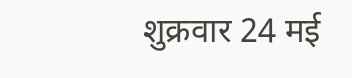शुक्रवार 24 मई